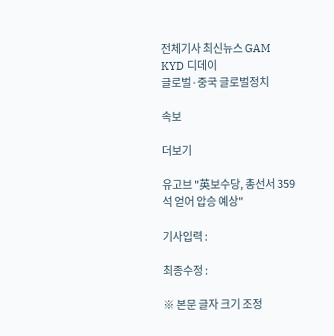전체기사 최신뉴스 GAM
KYD 디데이
글로벌·중국 글로벌정치

속보

더보기

유고브 "英보수당, 총선서 359석 얻어 압승 예상"

기사입력 :

최종수정 :

※ 본문 글자 크기 조정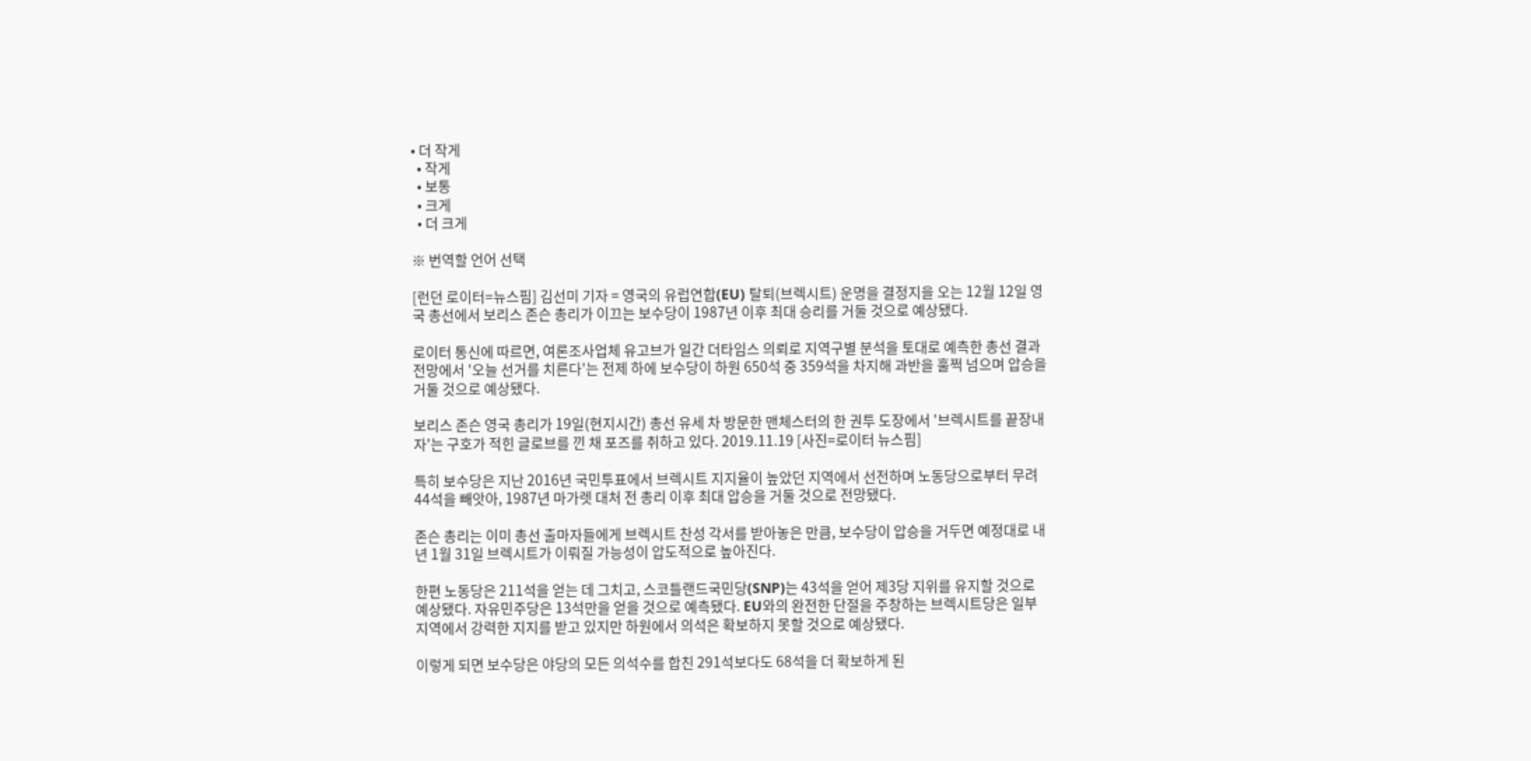• 더 작게
  • 작게
  • 보통
  • 크게
  • 더 크게

※ 번역할 언어 선택

[런던 로이터=뉴스핌] 김선미 기자 = 영국의 유럽연합(EU) 탈퇴(브렉시트) 운명을 결정지을 오는 12월 12일 영국 총선에서 보리스 존슨 총리가 이끄는 보수당이 1987년 이후 최대 승리를 거둘 것으로 예상됐다.

로이터 통신에 따르면, 여론조사업체 유고브가 일간 더타임스 의뢰로 지역구별 분석을 토대로 예측한 총선 결과 전망에서 '오늘 선거를 치른다'는 전제 하에 보수당이 하원 650석 중 359석을 차지해 과반을 훌쩍 넘으며 압승을 거둘 것으로 예상됐다.

보리스 존슨 영국 총리가 19일(현지시간) 총선 유세 차 방문한 맨체스터의 한 권투 도장에서 '브렉시트를 끝장내자'는 구호가 적힌 글로브를 낀 채 포즈를 취하고 있다. 2019.11.19 [사진=로이터 뉴스핌]

특히 보수당은 지난 2016년 국민투표에서 브렉시트 지지율이 높았던 지역에서 선전하며 노동당으로부터 무려 44석을 빼앗아, 1987년 마가렛 대처 전 총리 이후 최대 압승을 거둘 것으로 전망됐다.

존슨 총리는 이미 총선 출마자들에게 브렉시트 찬성 각서를 받아놓은 만큼, 보수당이 압승을 거두면 예정대로 내년 1월 31일 브렉시트가 이뤄질 가능성이 압도적으로 높아진다.

한편 노동당은 211석을 얻는 데 그치고, 스코틀랜드국민당(SNP)는 43석을 얻어 제3당 지위를 유지할 것으로 예상됐다. 자유민주당은 13석만을 얻을 것으로 예측됐다. EU와의 완전한 단절을 주창하는 브렉시트당은 일부 지역에서 강력한 지지를 받고 있지만 하원에서 의석은 확보하지 못할 것으로 예상됐다.

이렇게 되면 보수당은 야당의 모든 의석수를 합친 291석보다도 68석을 더 확보하게 된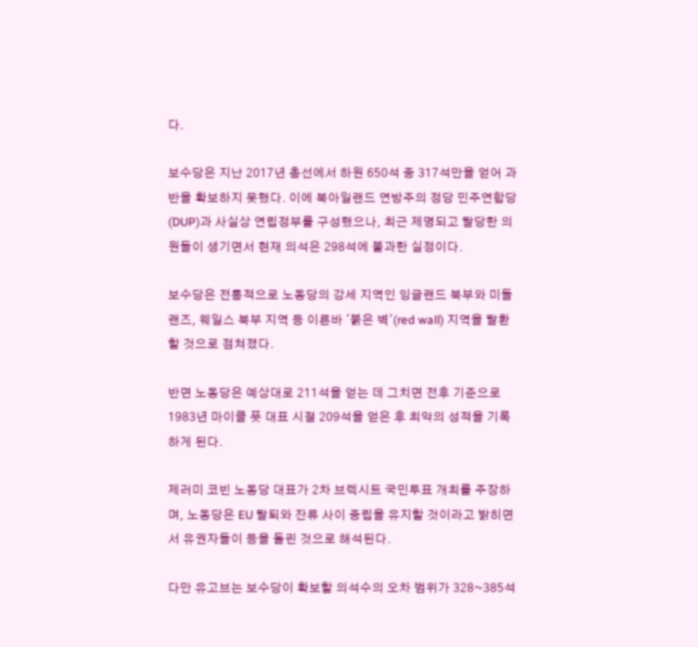다.

보수당은 지난 2017년 총선에서 하원 650석 중 317석만을 얻어 과반을 확보하지 못했다. 이에 북아일랜드 연방주의 정당 민주연합당(DUP)과 사실상 연립정부를 구성했으나, 최근 제명되고 탈당한 의원들이 생기면서 현재 의석은 298석에 불과한 실정이다.

보수당은 전통적으로 노동당의 강세 지역인 잉글랜드 북부와 미들랜즈, 웨일스 북부 지역 등 이른바 '붉은 벽'(red wall) 지역을 탈환할 것으로 점쳐졌다.

반면 노동당은 예상대로 211석을 얻는 데 그치면 전후 기준으로 1983년 마이클 풋 대표 시절 209석을 얻은 후 최악의 성적을 기록하게 된다.

제러미 코빈 노동당 대표가 2차 브렉시트 국민투표 개최를 주장하며, 노동당은 EU 탈퇴와 잔류 사이 중립을 유지할 것이라고 밝히면서 유권자들이 등을 돌린 것으로 해석된다.

다만 유고브는 보수당이 확보할 의석수의 오차 범위가 328~385석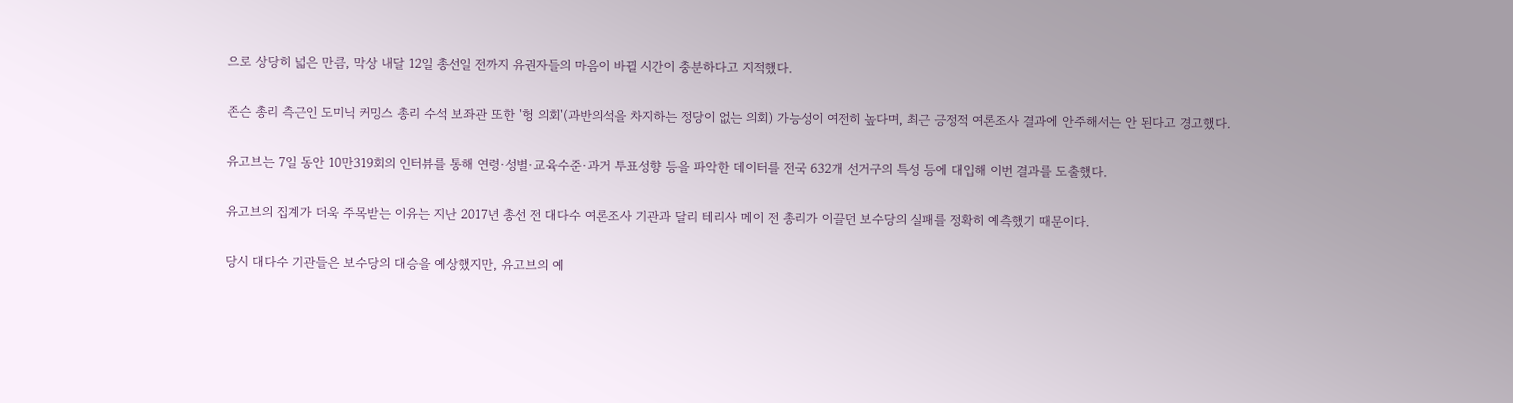으로 상당히 넓은 만큼, 막상 내달 12일 총선일 전까지 유권자들의 마음이 바뀔 시간이 충분하다고 지적했다.

존슨 총리 측근인 도미닉 커밍스 총리 수석 보좌관 또한 '헝 의회'(과반의석을 차지하는 정당이 없는 의회) 가능성이 여전히 높다며, 최근 긍정적 여론조사 결과에 안주해서는 안 된다고 경고했다.

유고브는 7일 동안 10만319회의 인터뷰를 통해 연령·성별·교육수준·과거 투표성향 등을 파악한 데이터를 전국 632개 선거구의 특성 등에 대입해 이번 결과를 도출했다.

유고브의 집계가 더욱 주목받는 이유는 지난 2017년 총선 전 대다수 여론조사 기관과 달리 테리사 메이 전 총리가 이끌던 보수당의 실패를 정확히 예측했기 때문이다.

당시 대다수 기관들은 보수당의 대승을 예상했지만, 유고브의 예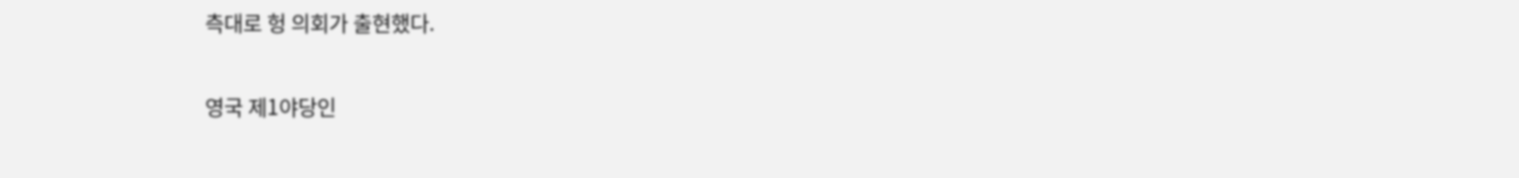측대로 헝 의회가 출현했다.

영국 제1야당인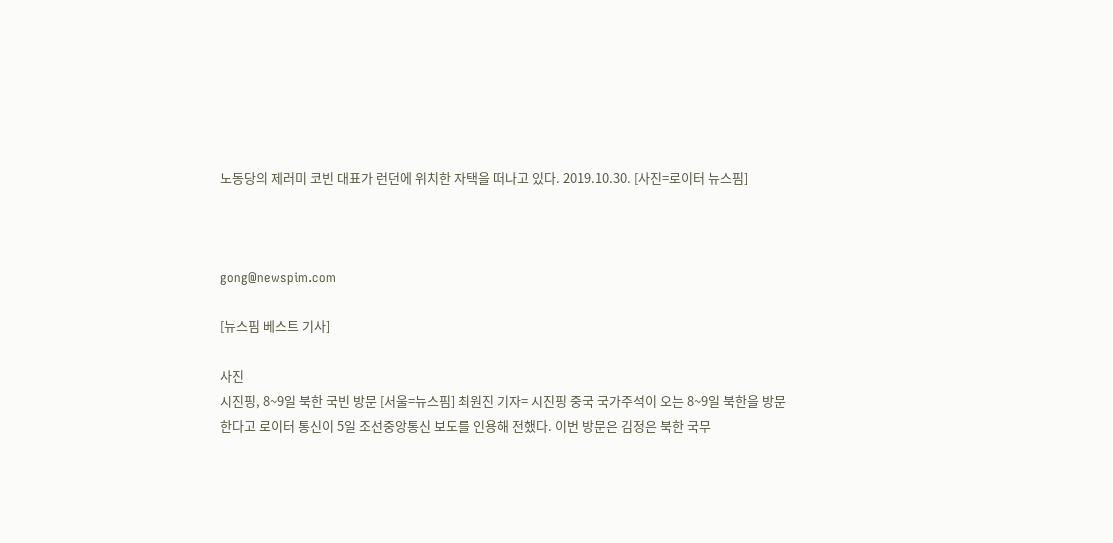노동당의 제러미 코빈 대표가 런던에 위치한 자택을 떠나고 있다. 2019.10.30. [사진=로이터 뉴스핌]



gong@newspim.com

[뉴스핌 베스트 기사]

사진
시진핑, 8~9일 북한 국빈 방문 [서울=뉴스핌] 최원진 기자= 시진핑 중국 국가주석이 오는 8~9일 북한을 방문한다고 로이터 통신이 5일 조선중앙통신 보도를 인용해 전했다. 이번 방문은 김정은 북한 국무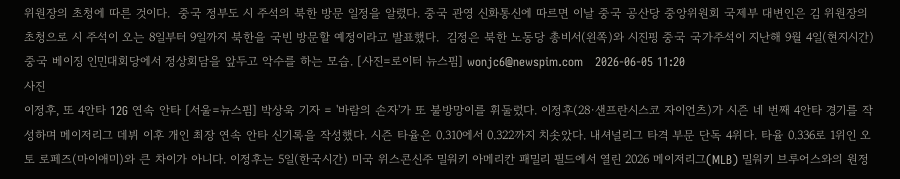위원장의 초청에 따른 것이다.  중국 정부도 시 주석의 북한 방문 일정을 알렸다. 중국 관영 신화통신에 따르면 이날 중국 공산당 중앙위원회 국제부 대변인은 김 위원장의 초청으로 시 주석이 오는 8일부터 9일까지 북한을 국빈 방문할 예정이라고 발표했다.  김정은 북한 노동당 총비서(왼쪽)와 시진핑 중국 국가주석이 지난해 9월 4일(현지시간) 중국 베이징 인민대회당에서 정상회담을 앞두고 악수를 하는 모습. [사진=로이터 뉴스핌] wonjc6@newspim.com   2026-06-05 11:20
사진
이정후, 또 4안타 12G 연속 안타 [서울=뉴스핌] 박상욱 기자 = '바람의 손자'가 또 불방망이를 휘둘렀다. 이정후(28·샌프란시스코 자이언츠)가 시즌 네 번째 4안타 경기를 작성하며 메이저리그 데뷔 이후 개인 최장 연속 안타 신기록을 작성했다. 시즌 타율은 0.310에서 0.322까지 치솟았다. 내셔널리그 타격 부문 단독 4위다. 타율 0.336로 1위인 오토 로페즈(마이애미)와 큰 차이가 아니다. 이정후는 5일(한국시간) 미국 위스콘신주 밀워키 아메리칸 패밀리 필드에서 열린 2026 메이저리그(MLB) 밀워키 브루어스와의 원정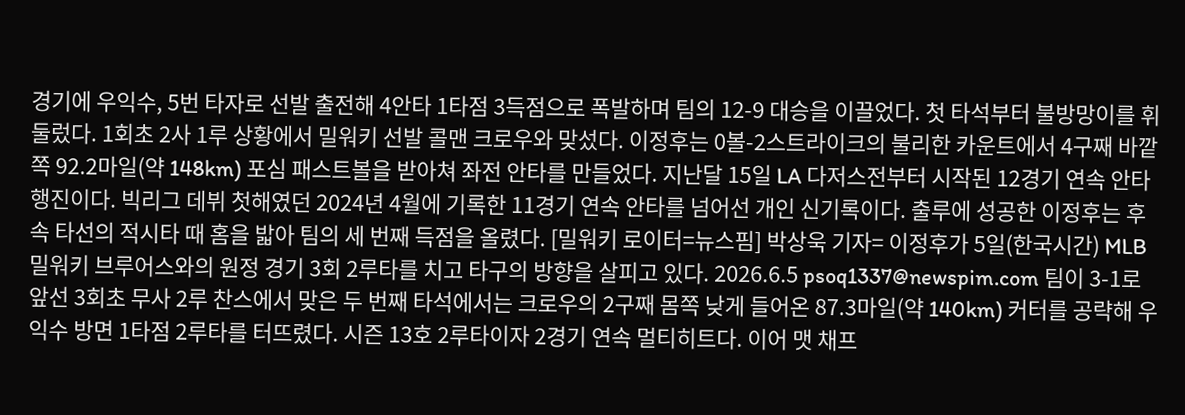경기에 우익수, 5번 타자로 선발 출전해 4안타 1타점 3득점으로 폭발하며 팀의 12-9 대승을 이끌었다. 첫 타석부터 불방망이를 휘둘렀다. 1회초 2사 1루 상황에서 밀워키 선발 콜맨 크로우와 맞섰다. 이정후는 0볼-2스트라이크의 불리한 카운트에서 4구째 바깥쪽 92.2마일(약 148km) 포심 패스트볼을 받아쳐 좌전 안타를 만들었다. 지난달 15일 LA 다저스전부터 시작된 12경기 연속 안타 행진이다. 빅리그 데뷔 첫해였던 2024년 4월에 기록한 11경기 연속 안타를 넘어선 개인 신기록이다. 출루에 성공한 이정후는 후속 타선의 적시타 때 홈을 밟아 팀의 세 번째 득점을 올렸다. [밀워키 로이터=뉴스핌] 박상욱 기자= 이정후가 5일(한국시간) MLB 밀워키 브루어스와의 원정 경기 3회 2루타를 치고 타구의 방향을 살피고 있다. 2026.6.5 psoq1337@newspim.com 팀이 3-1로 앞선 3회초 무사 2루 찬스에서 맞은 두 번째 타석에서는 크로우의 2구째 몸쪽 낮게 들어온 87.3마일(약 140km) 커터를 공략해 우익수 방면 1타점 2루타를 터뜨렸다. 시즌 13호 2루타이자 2경기 연속 멀티히트다. 이어 맷 채프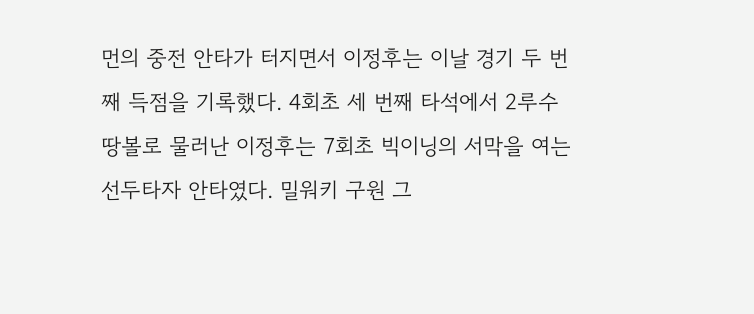먼의 중전 안타가 터지면서 이정후는 이날 경기 두 번째 득점을 기록했다. 4회초 세 번째 타석에서 2루수 땅볼로 물러난 이정후는 7회초 빅이닝의 서막을 여는 선두타자 안타였다. 밀워키 구원 그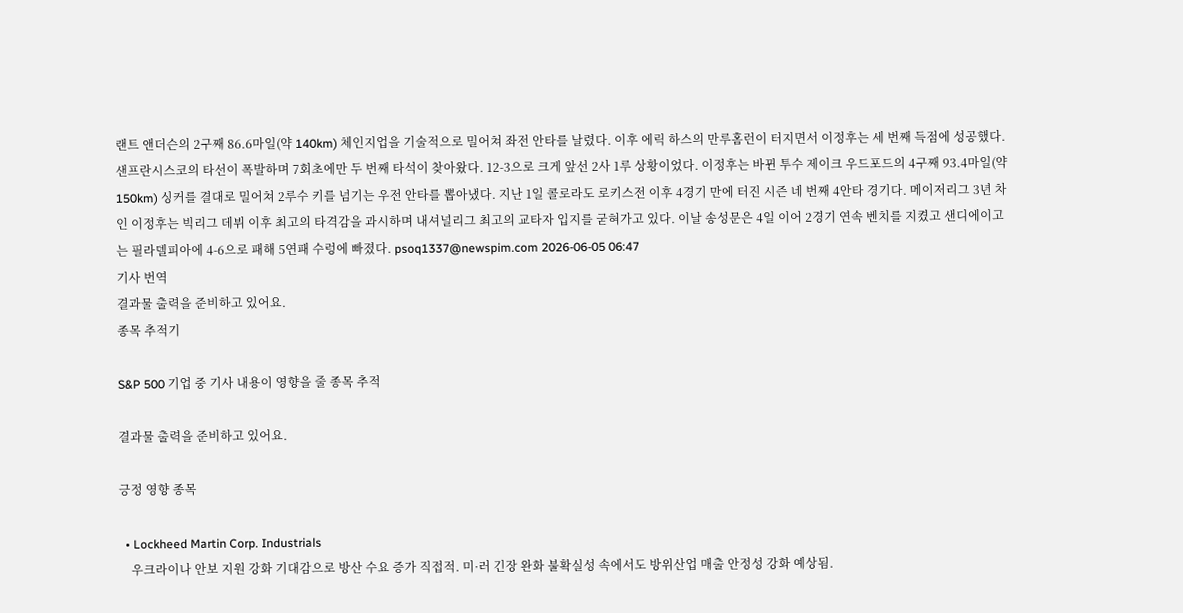랜트 앤더슨의 2구째 86.6마일(약 140km) 체인지업을 기술적으로 밀어쳐 좌전 안타를 날렸다. 이후 에릭 하스의 만루홈런이 터지면서 이정후는 세 번째 득점에 성공했다. 샌프란시스코의 타선이 폭발하며 7회초에만 두 번째 타석이 찾아왔다. 12-3으로 크게 앞선 2사 1루 상황이었다. 이정후는 바뀐 투수 제이크 우드포드의 4구째 93.4마일(약 150km) 싱커를 결대로 밀어쳐 2루수 키를 넘기는 우전 안타를 뽑아냈다. 지난 1일 콜로라도 로키스전 이후 4경기 만에 터진 시즌 네 번째 4안타 경기다. 메이저리그 3년 차인 이정후는 빅리그 데뷔 이후 최고의 타격감을 과시하며 내셔널리그 최고의 교타자 입지를 굳혀가고 있다. 이날 송성문은 4일 이어 2경기 연속 벤치를 지켰고 샌디에이고는 필라델피아에 4-6으로 패해 5연패 수렁에 빠졌다. psoq1337@newspim.com 2026-06-05 06:47
기사 번역
결과물 출력을 준비하고 있어요.
종목 추적기

S&P 500 기업 중 기사 내용이 영향을 줄 종목 추적

결과물 출력을 준비하고 있어요.

긍정 영향 종목

  • Lockheed Martin Corp. Industrials
    우크라이나 안보 지원 강화 기대감으로 방산 수요 증가 직접적. 미·러 긴장 완화 불확실성 속에서도 방위산업 매출 안정성 강화 예상됨.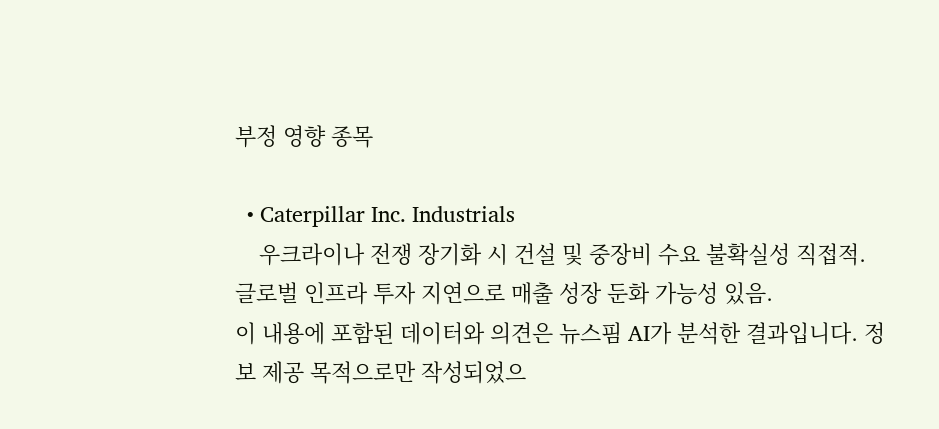부정 영향 종목

  • Caterpillar Inc. Industrials
    우크라이나 전쟁 장기화 시 건설 및 중장비 수요 불확실성 직접적. 글로벌 인프라 투자 지연으로 매출 성장 둔화 가능성 있음.
이 내용에 포함된 데이터와 의견은 뉴스핌 AI가 분석한 결과입니다. 정보 제공 목적으로만 작성되었으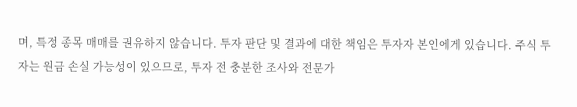며, 특정 종목 매매를 권유하지 않습니다. 투자 판단 및 결과에 대한 책임은 투자자 본인에게 있습니다. 주식 투자는 원금 손실 가능성이 있으므로, 투자 전 충분한 조사와 전문가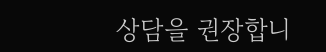상담을 권장합니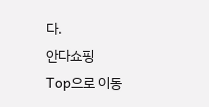다.
안다쇼핑
Top으로 이동